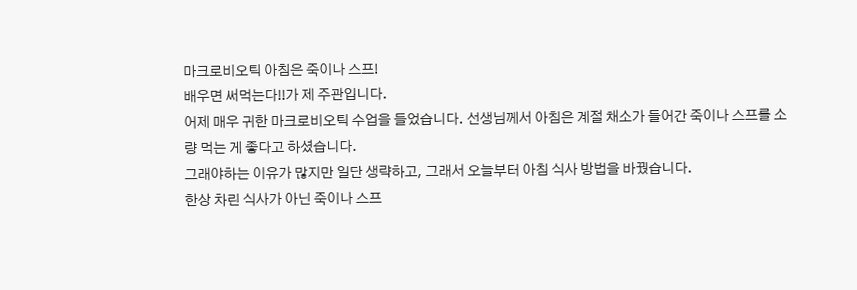마크로비오틱 아침은 죽이나 스프!
배우면 써먹는다!!가 제 주관입니다.
어제 매우 귀한 마크로비오틱 수업을 들었습니다. 선생님께서 아침은 계절 채소가 들어간 죽이나 스프를 소량 먹는 게 좋다고 하셨습니다.
그래야하는 이유가 많지만 일단 생략하고, 그래서 오늘부터 아침 식사 방법을 바꿨습니다.
한상 차린 식사가 아닌 죽이나 스프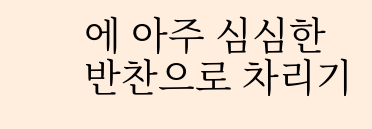에 아주 심심한 반찬으로 차리기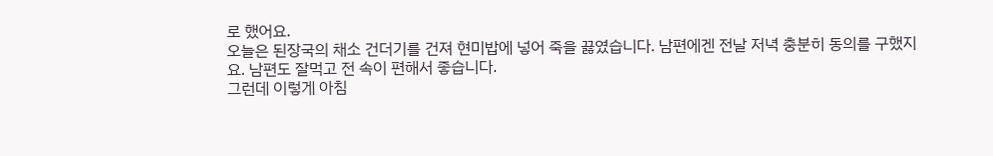로 했어요.
오늘은 된장국의 채소 건더기를 건져 현미밥에 넣어 죽을 끓였습니다. 남편에겐 전날 저녁 충분히 동의를 구했지요. 남편도 잘먹고 전 속이 편해서 좋습니다.
그런데 이렇게 아침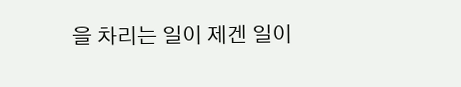을 차리는 일이 제겐 일이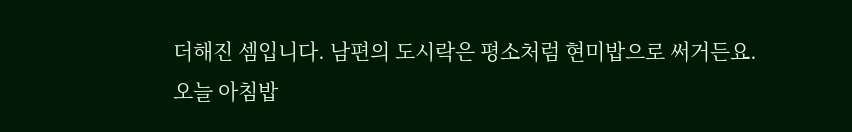더해진 셈입니다. 남편의 도시락은 평소처럼 현미밥으로 써거든요.
오늘 아침밥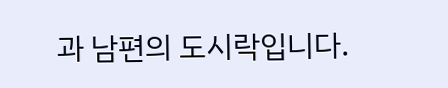과 남편의 도시락입니다.